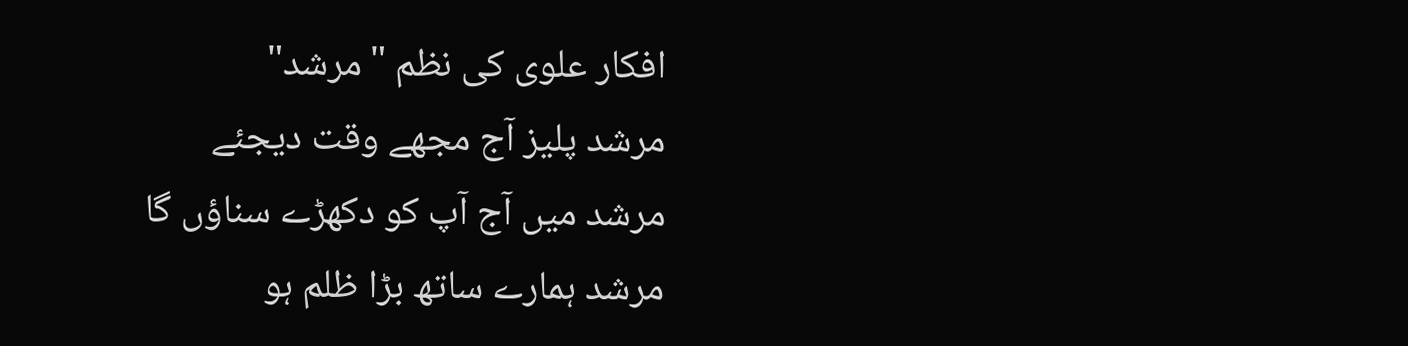افکار علوی کی نظم "مرشد"
مرشد پلیز آج مجھے وقت دیجئے
مرشد میں آج آپ کو دکھڑے سناؤں گا
مرشد ہمارے ساتھ بڑا ظلم ہو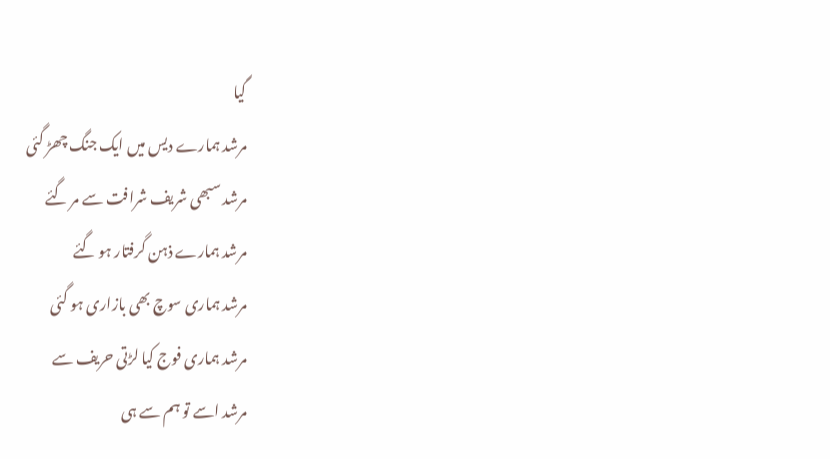گیا
مرشد ہمارے دیس میں ایک جنگ چھڑ گئی
مرشد سبھی شریف شرافت سے مر گئے
مرشد ہمارے ذہن گرفتار ہو گئے
مرشد ہماری سوچ بھی بازاری ہو گئی
مرشد ہماری فوج کیا لڑتی حریف سے
مرشد اسے تو ہم سے ہی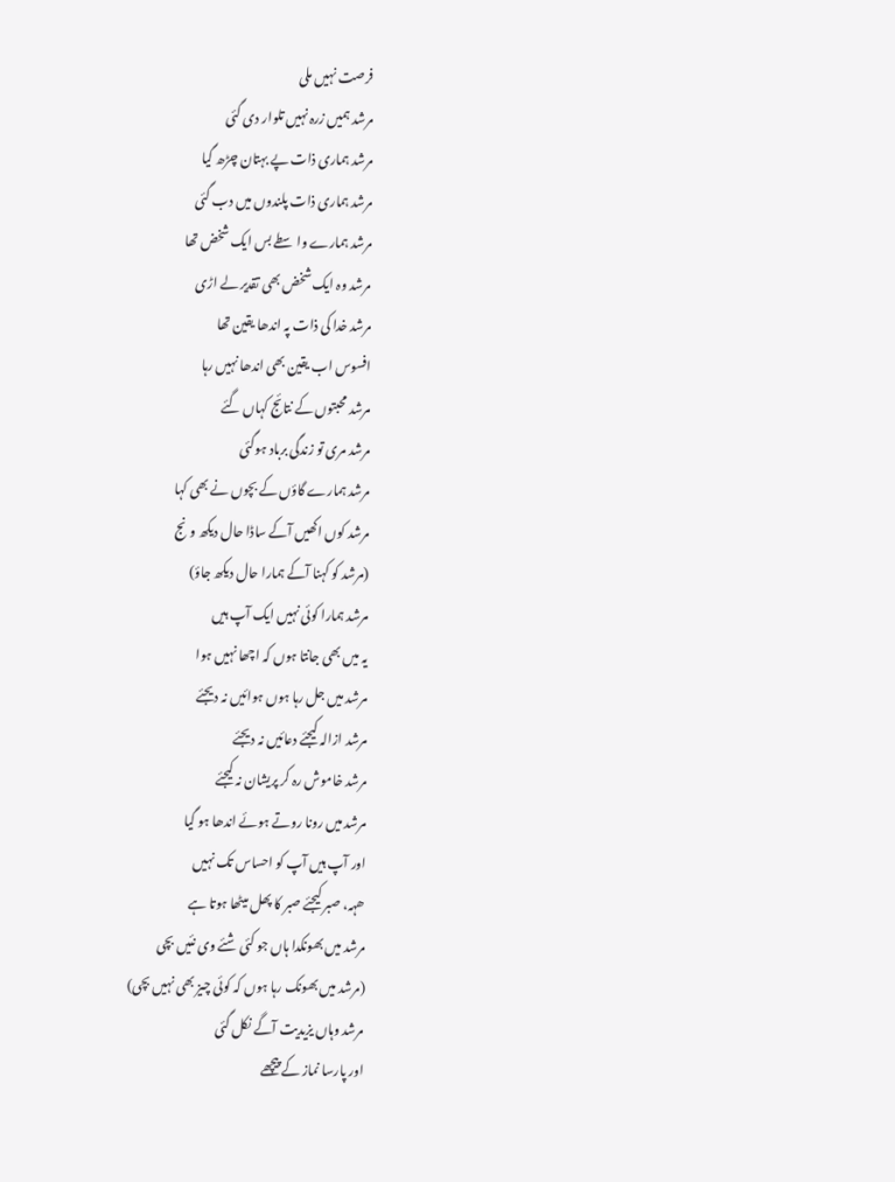فرصت نہیں ملی
مرشد ہمیں زرہ نہیں تلوار دی گئی
مرشد ہماری ذات پے بہتان چڑھ گیا
مرشد ہماری ذات پلندوں میں دب گئی
مرشد ہمارے واسطے بس ایک شخض تھا
مرشد وہ ایک شخض بھی تقدیر لے اڑی
مرشد خدا کی ذات پہ اندھا یقین تھا
افسوس اب یقین بھی اندھا نہیں رہا
مرشد محبتوں کے نتائج کہاں گئے
مرشد مری تو زندگی برباد ہوگئی
مرشد ہمارے گاؤں کے بچوں نے بھی کہا
مرشد کوں اکھیں آکے ساڈا حال دیکھ ونج
(مرشد کو کہنا آکے ہمارا حال دیکھ جاؤ)
مرشد ہمارا کوئی نہیں ایک آپ ہیں
یہ میں بھی جانتا ہوں کہ اچھا نہیں ہوا
مرشد میں جل رہا ہوں ہوائیں نہ دیجئے
مرشد ازالہ کیجئے دعائیں نہ دیجئے
مرشد خاموش رہ کر پریشان نہ کیجئے
مرشد میں رونا روتے ہوئے اندھا ہو گیا
اور آپ ہیں آپ کو احساس تک نہیں
ھہہ، صبر کیجئے صبر کا پھل میٹھا ہوتا ہے
مرشد میں بھونکدا ہاں جو کئی شئے وی نئیں بچی
(مرشد میں بھونک رہا ہوں کہ کوئی چیز بھی نہیں بچی)
مرشد وہاں یزیدیت آگے نکل گئی
اور پارسا نماز کے پیچھے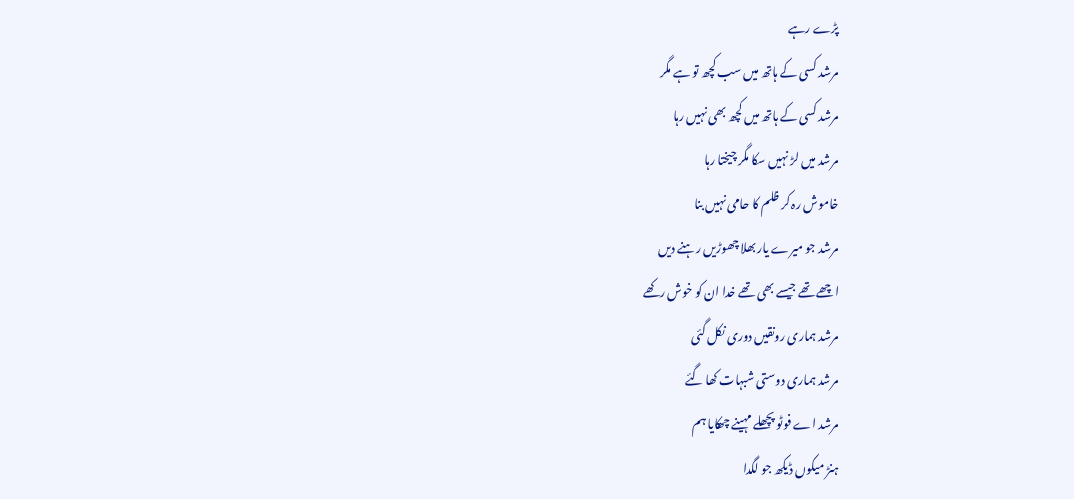پڑے رہے
مرشد کسی کے ہاتھ میں سب کچھ تو ہے مگر
مرشد کسی کے ہاتھ میں کچھ بھی نہیں رہا
مرشد میں لڑ نہیں سکا مگر چیختا رہا
خاموش رہ کر ظلم کا حامی نہیں بنا
مرشد جو میرے یار بھلا چھوڑیں رہنے دیں
اچھے تھے جیسے بھی تھے خدا ان کو خوش رکھے
مرشد ہماری رونقیں دوری نکل گئی
مرشد ہماری دوستی شبہات کھا گئے
مرشد اے فوٹو پچھلے مہینے چھکایا ہم
ہنڑ میکوں ڈیکھ جو لگدا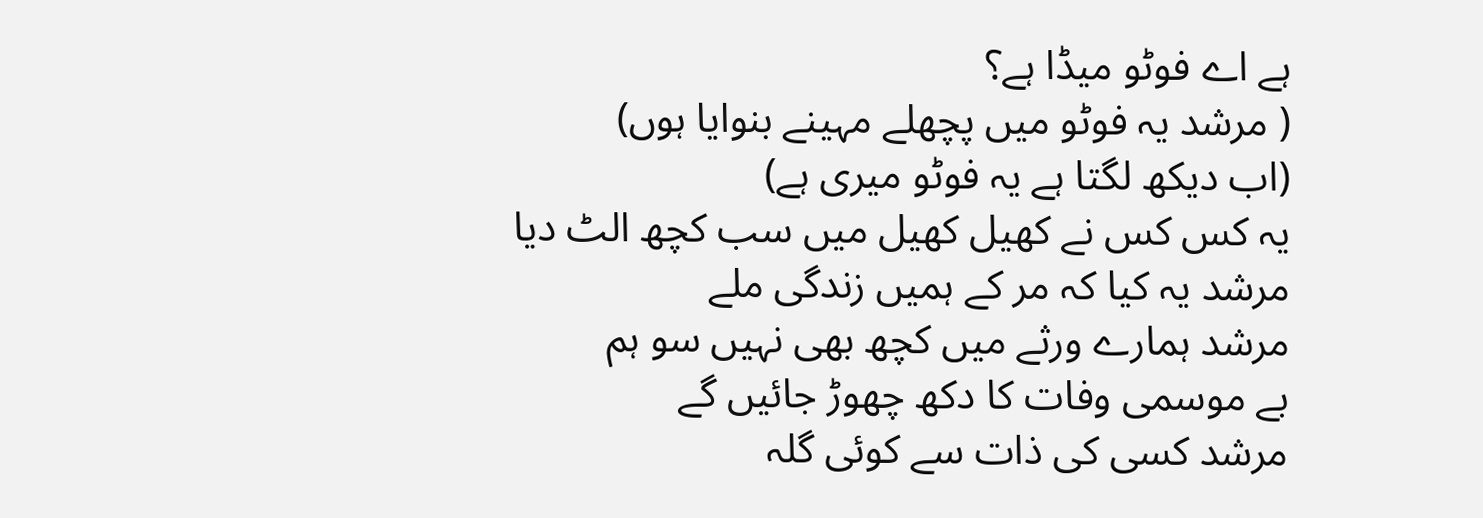ہے اے فوٹو میڈا ہے؟
( مرشد یہ فوٹو میں پچھلے مہینے بنوایا ہوں)
(اب دیکھ لگتا ہے یہ فوٹو میری ہے)
یہ کس کس نے کھیل کھیل میں سب کچھ الٹ دیا
مرشد یہ کیا کہ مر کے ہمیں زندگی ملے
مرشد ہمارے ورثے میں کچھ بھی نہیں سو ہم
بے موسمی وفات کا دکھ چھوڑ جائیں گے
مرشد کسی کی ذات سے کوئی گلہ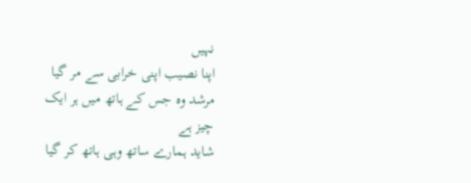نہیں
اپنا نصیب اپنی خرابی سے مر گیا
مرشد وہ جس کے ہاتھ میں ہر ایک چیز ہے
شاید ہمارے ساتھ وہی ہاتھ کر گیا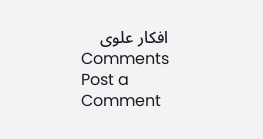افکار علوی
Comments
Post a Comment